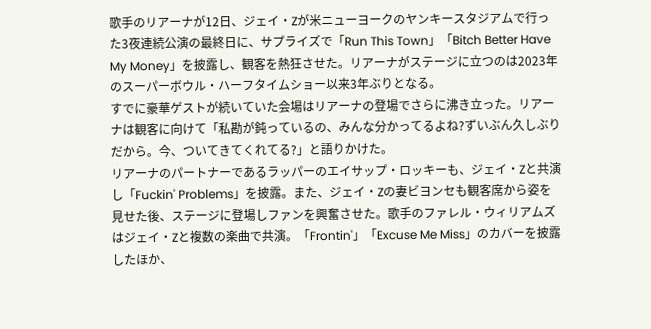歌手のリアーナが12日、ジェイ・Zが米ニューヨークのヤンキースタジアムで行った3夜連続公演の最終日に、サプライズで「Run This Town」「Bitch Better Have My Money」を披露し、観客を熱狂させた。リアーナがステージに立つのは2023年のスーパーボウル・ハーフタイムショー以来3年ぶりとなる。
すでに豪華ゲストが続いていた会場はリアーナの登場でさらに沸き立った。リアーナは観客に向けて「私勘が鈍っているの、みんな分かってるよね?ずいぶん久しぶりだから。今、ついてきてくれてる?」と語りかけた。
リアーナのパートナーであるラッパーのエイサップ・ロッキーも、ジェイ・Zと共演し「Fuckin' Problems」を披露。また、ジェイ・Zの妻ビヨンセも観客席から姿を見せた後、ステージに登場しファンを興奮させた。歌手のファレル・ウィリアムズはジェイ・Zと複数の楽曲で共演。「Frontin'」「Excuse Me Miss」のカバーを披露したほか、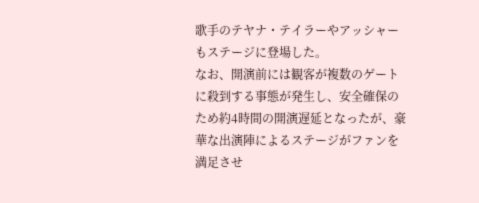歌手のテヤナ・テイラーやアッシャーもステージに登場した。
なお、開演前には観客が複数のゲートに殺到する事態が発生し、安全確保のため約4時間の開演遅延となったが、豪華な出演陣によるステージがファンを満足させ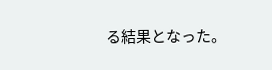る結果となった。